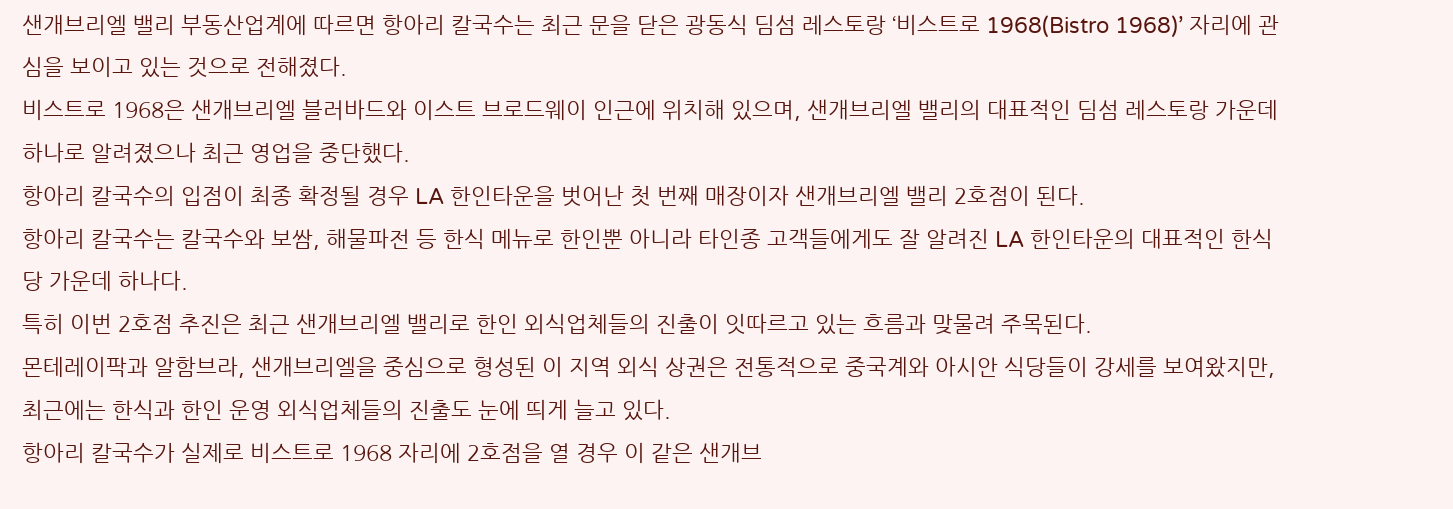샌개브리엘 밸리 부동산업계에 따르면 항아리 칼국수는 최근 문을 닫은 광동식 딤섬 레스토랑 ‘비스트로 1968(Bistro 1968)’ 자리에 관심을 보이고 있는 것으로 전해졌다.
비스트로 1968은 샌개브리엘 블러바드와 이스트 브로드웨이 인근에 위치해 있으며, 샌개브리엘 밸리의 대표적인 딤섬 레스토랑 가운데 하나로 알려졌으나 최근 영업을 중단했다.
항아리 칼국수의 입점이 최종 확정될 경우 LA 한인타운을 벗어난 첫 번째 매장이자 샌개브리엘 밸리 2호점이 된다.
항아리 칼국수는 칼국수와 보쌈, 해물파전 등 한식 메뉴로 한인뿐 아니라 타인종 고객들에게도 잘 알려진 LA 한인타운의 대표적인 한식당 가운데 하나다.
특히 이번 2호점 추진은 최근 샌개브리엘 밸리로 한인 외식업체들의 진출이 잇따르고 있는 흐름과 맞물려 주목된다.
몬테레이팍과 알함브라, 샌개브리엘을 중심으로 형성된 이 지역 외식 상권은 전통적으로 중국계와 아시안 식당들이 강세를 보여왔지만, 최근에는 한식과 한인 운영 외식업체들의 진출도 눈에 띄게 늘고 있다.
항아리 칼국수가 실제로 비스트로 1968 자리에 2호점을 열 경우 이 같은 샌개브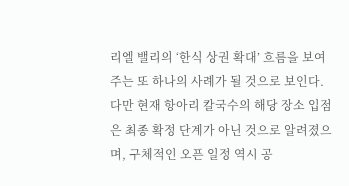리엘 밸리의 ‘한식 상권 확대’ 흐름을 보여주는 또 하나의 사례가 될 것으로 보인다.
다만 현재 항아리 칼국수의 해당 장소 입점은 최종 확정 단계가 아닌 것으로 알려졌으며, 구체적인 오픈 일정 역시 공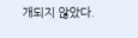개되지 않았다.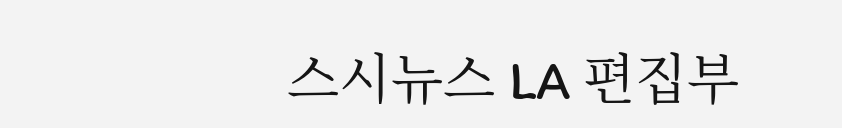스시뉴스 LA 편집부